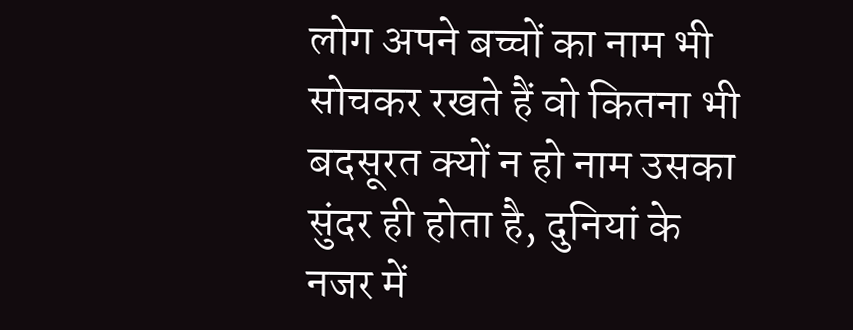लोग अपने बच्चों का नाम भी सोचकर रखते हैं वो कितना भी बदसूरत क्यों न हो नाम उसका सुंदर ही होता है, दुनियां के नजर में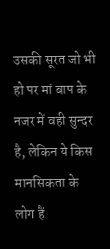उसकी सूरत जो भी हो पर मां बाप के नजर में वही सुन्दर है, लेकिन ये किस मानसिकता के लोग हैं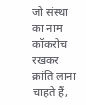जो संस्था का नाम कॉकरोच रखकर क्रांति लाना चाहते हैं,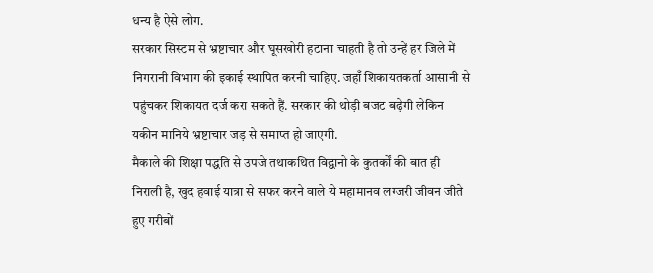धन्य है ऐसे लोग.
सरकार सिस्टम से भ्रष्टाचार और घूसखोरी हटाना चाहती है तो उन्हें हर जिले में निगरानी विभाग की इकाई स्थापित करनी चाहिए. जहाँ शिकायतकर्ता आसानी से पहुंचकर शिकायत दर्ज करा सकते हैं. सरकार की थोड़ी बजट बढ़ेगी लेकिन यकीन मानिये भ्रष्टाचार जड़ से समाप्त हो जाएगी.
मैकाले की शिक्षा पद्धति से उपजे तथाकथित विद्वानो के कुतर्कों की बात ही निराली है, खुद हवाई यात्रा से सफर करने वाले ये महामानव लग्जरी जीवन जीते हुए गरीबों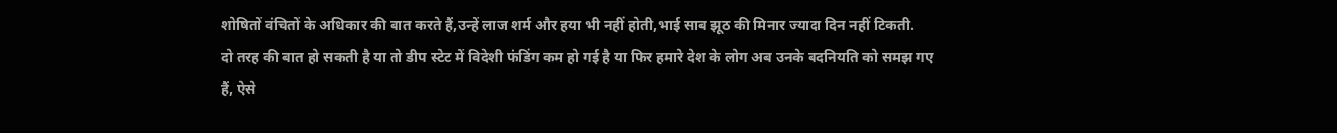शोषितों वंचितों के अधिकार की बात करते हैं,उन्हें लाज शर्म और हया भी नहीं होती,भाई साब झूठ की मिनार ज्यादा दिन नहीं टिकती.
दो तरह की बात हो सकती है या तो डीप स्टेट में विदेशी फंडिंग कम हो गई है या फिर हमारे देश के लोग अब उनके बदनियति को समझ गए हैं, ऐसे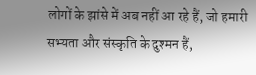लोगों के झांसे में अब नहीं आ रहे हैं, जो हमारी सभ्यता और संस्कृति के दुश्मन हैं,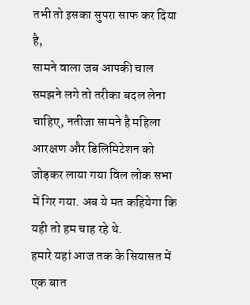तभी तो इसका सुपरा साफ कर दिया है,
सामने वाला जब आपकी चाल समझने लगे तो तरीका बदल लेना चाहिए, नतीजा सामने है महिला आरक्षण और डिलिमिटेशन को जोड़कर लाया गया विल लोक सभा में गिर गया. अब ये मत कहियेगा कि यही तो हम चाह रहे थे.
हमारे यहां आज तक के सियासत में एक बात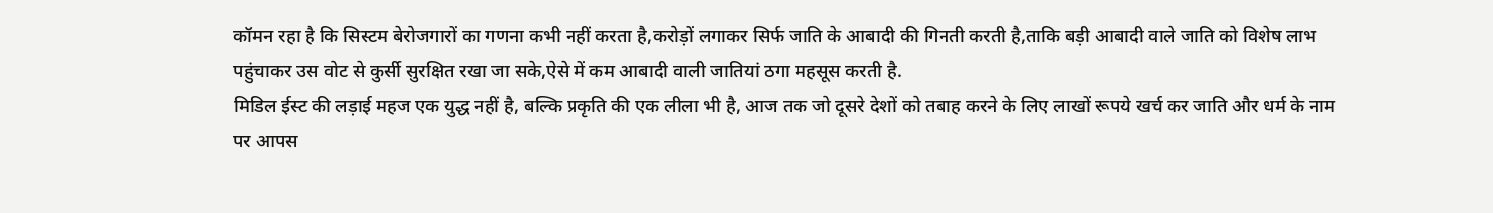कॉमन रहा है कि सिस्टम बेरोजगारों का गणना कभी नहीं करता है,करोड़ों लगाकर सिर्फ जाति के आबादी की गिनती करती है,ताकि बड़ी आबादी वाले जाति को विशेष लाभ पहुंचाकर उस वोट से कुर्सी सुरक्षित रखा जा सके,ऐसे में कम आबादी वाली जातियां ठगा महसूस करती है.
मिडिल ईस्ट की लड़ाई महज एक युद्ध नहीं है, बल्कि प्रकृति की एक लीला भी है, आज तक जो दूसरे देशों को तबाह करने के लिए लाखों रूपये खर्च कर जाति और धर्म के नाम पर आपस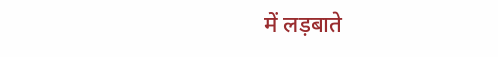में लड़बाते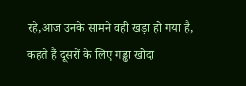रहे,आज उनके सामने वही खड़ा हो गया है, कहते हैं दूसरों के लिए गड्ढा खोदा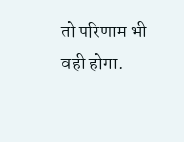तो परिणाम भी वही होगा.